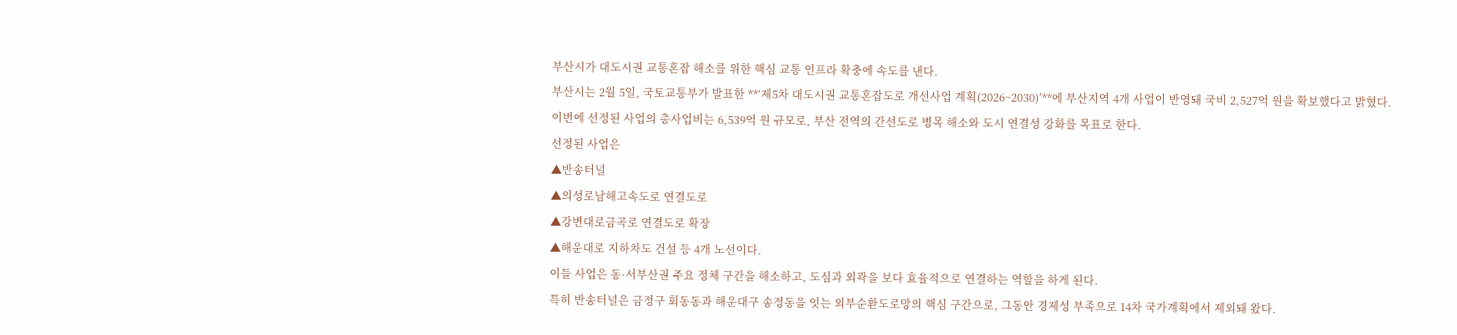부산시가 대도시권 교통혼잡 해소를 위한 핵심 교통 인프라 확충에 속도를 낸다.
부산시는 2월 5일, 국토교통부가 발표한 **‘제5차 대도시권 교통혼잡도로 개선사업 계획(2026~2030)’**에 부산지역 4개 사업이 반영돼 국비 2,527억 원을 확보했다고 밝혔다.
이번에 선정된 사업의 총사업비는 6,539억 원 규모로, 부산 전역의 간선도로 병목 해소와 도시 연결성 강화를 목표로 한다.
선정된 사업은
▲반송터널
▲의성로남해고속도로 연결도로
▲강변대로금곡로 연결도로 확장
▲해운대로 지하차도 건설 등 4개 노선이다.
이들 사업은 동·서부산권 주요 정체 구간을 해소하고, 도심과 외곽을 보다 효율적으로 연결하는 역할을 하게 된다.
특히 반송터널은 금정구 회동동과 해운대구 송정동을 잇는 외부순환도로망의 핵심 구간으로, 그동안 경제성 부족으로 14차 국가계획에서 제외돼 왔다.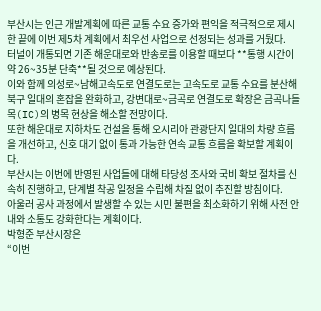부산시는 인근 개발계획에 따른 교통 수요 증가와 편익을 적극적으로 제시한 끝에 이번 제5차 계획에서 최우선 사업으로 선정되는 성과를 거뒀다.
터널이 개통되면 기존 해운대로와 반송로를 이용할 때보다 **통행 시간이 약 26~35분 단축**될 것으로 예상된다.
이와 함께 의성로~남해고속도로 연결도로는 고속도로 교통 수요를 분산해 북구 일대의 혼잡을 완화하고, 강변대로~금곡로 연결도로 확장은 금곡나들목(IC)의 병목 현상을 해소할 전망이다.
또한 해운대로 지하차도 건설을 통해 오시리아 관광단지 일대의 차량 흐름을 개선하고, 신호 대기 없이 통과 가능한 연속 교통 흐름을 확보할 계획이다.
부산시는 이번에 반영된 사업들에 대해 타당성 조사와 국비 확보 절차를 신속히 진행하고, 단계별 착공 일정을 수립해 차질 없이 추진할 방침이다.
아울러 공사 과정에서 발생할 수 있는 시민 불편을 최소화하기 위해 사전 안내와 소통도 강화한다는 계획이다.
박형준 부산시장은
“이번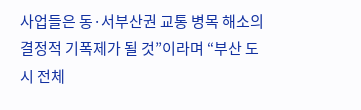사업들은 동·서부산권 교통 병목 해소의 결정적 기폭제가 될 것”이라며 “부산 도시 전체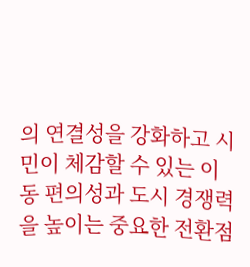의 연결성을 강화하고 시민이 체감할 수 있는 이동 편의성과 도시 경쟁력을 높이는 중요한 전환점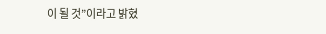이 될 것”이라고 밝혔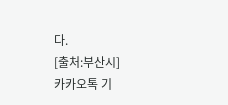다.
[출처:부산시]
카카오톡 기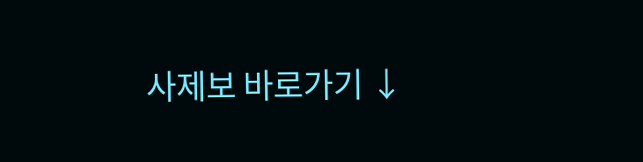사제보 바로가기 ↓